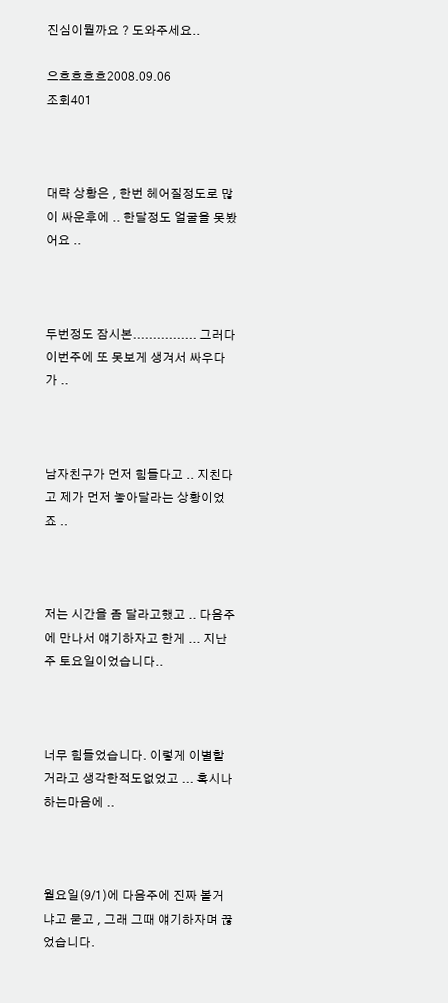진심이뭘까요 ? 도와주세요..

으흐흐흐흐2008.09.06
조회401



대략 상황은 , 한번 헤어질정도로 많이 싸운후에 .. 한달정도 얼굴을 못봤어요 ..



두번정도 잠시본................ 그러다 이번주에 또 못보게 생겨서 싸우다가 ..



남자친구가 먼저 힘들다고 .. 지친다고 제가 먼저 놓아달라는 상황이었죠 ..



저는 시간을 좀 달라고했고 .. 다음주에 만나서 얘기하자고 한게 ... 지난주 토요일이었습니다..



너무 힘들었습니다. 이렇게 이별할거라고 생각한적도없었고 ... 혹시나 하는마음에 ..



월요일(9/1)에 다음주에 진짜 볼거냐고 묻고 , 그래 그때 얘기하자며 끊었습니다.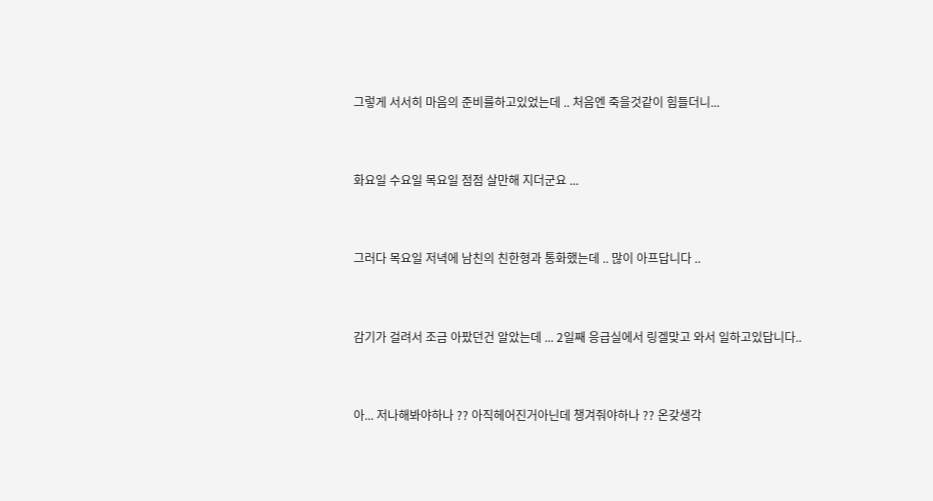그렇게 서서히 마음의 준비를하고있었는데 .. 처음엔 죽을것같이 힘들더니...



화요일 수요일 목요일 점점 살만해 지더군요 ...



그러다 목요일 저녁에 남친의 친한형과 통화했는데 .. 많이 아프답니다 ..



감기가 걸려서 조금 아팠던건 알았는데 ... 2일째 응급실에서 링겔맞고 와서 일하고있답니다..



아... 저나해봐야하나 ?? 아직헤어진거아닌데 챙겨줘야하나 ?? 온갖생각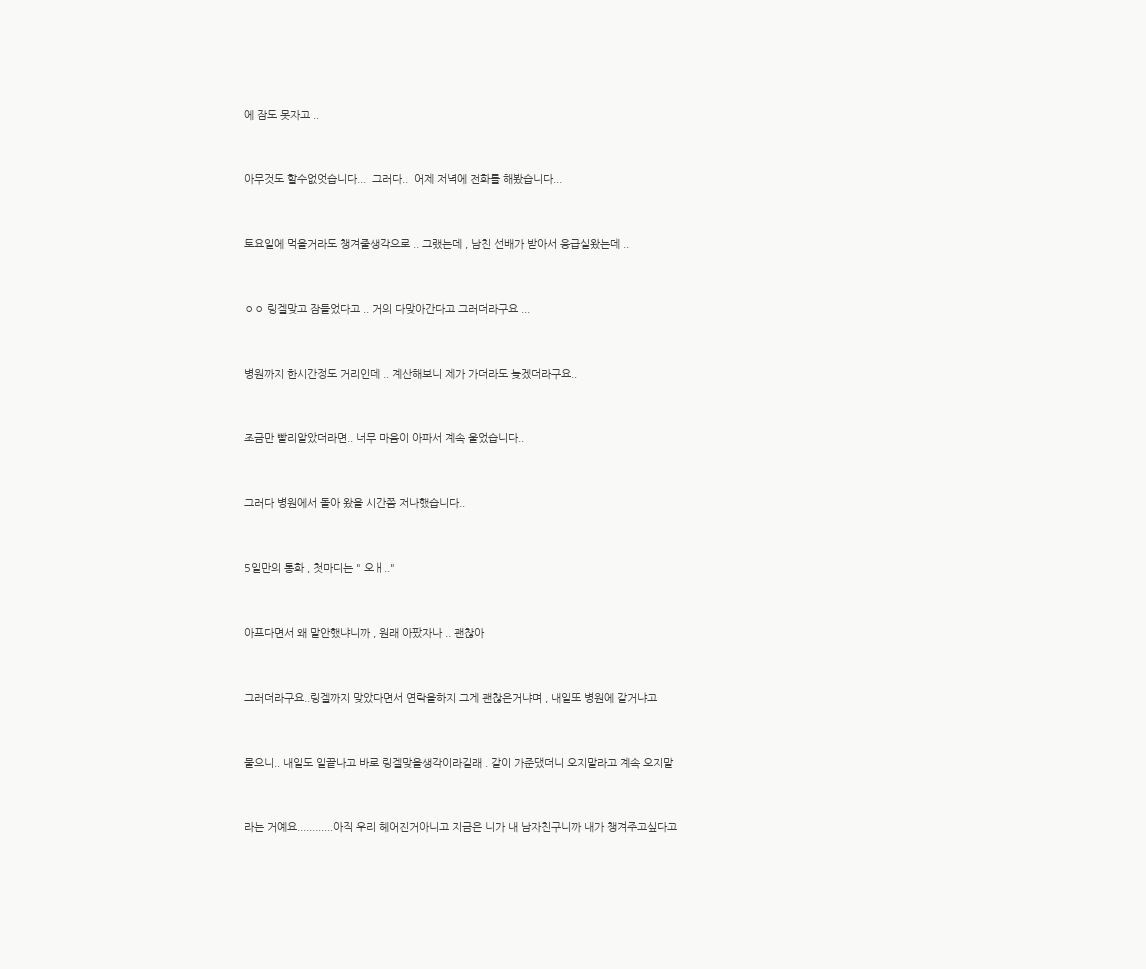에 잠도 못자고 ..



아무것도 할수없엇습니다...  그러다..  어제 저녁에 전화를 해봤습니다...



토요일에 먹을거라도 챙겨줄생각으로 .. 그랬는데 , 남친 선배가 받아서 응급실왔는데 ..



ㅇㅇ 링겔맞고 잠들었다고 .. 거의 다맞아간다고 그러더라구요 ...



병원까지 한시간정도 거리인데 .. 계산해보니 제가 가더라도 늦겠더라구요..



조금만 빨리알았더라면.. 너무 마음이 아파서 계속 울었습니다..



그러다 병원에서 돌아 왔을 시간쯤 저나했습니다..



5일만의 통화 , 첫마디는 " 오ㅐ.."



아프다면서 왜 말안했냐니까 , 원래 아팠자나 .. 괜찮아



그러더라구요..링겔까지 맞았다면서 연락을하지 그게 괜찮은거냐며 , 내일또 병원에 갈거냐고



물으니.. 내일도 일끝나고 바로 링겔맞을생각이라길래 . 같이 가준댔더니 오지말라고 계속 오지말



라는 거예요............아직 우리 헤어진거아니고 지금은 니가 내 남자친구니까 내가 챙겨주고싶다고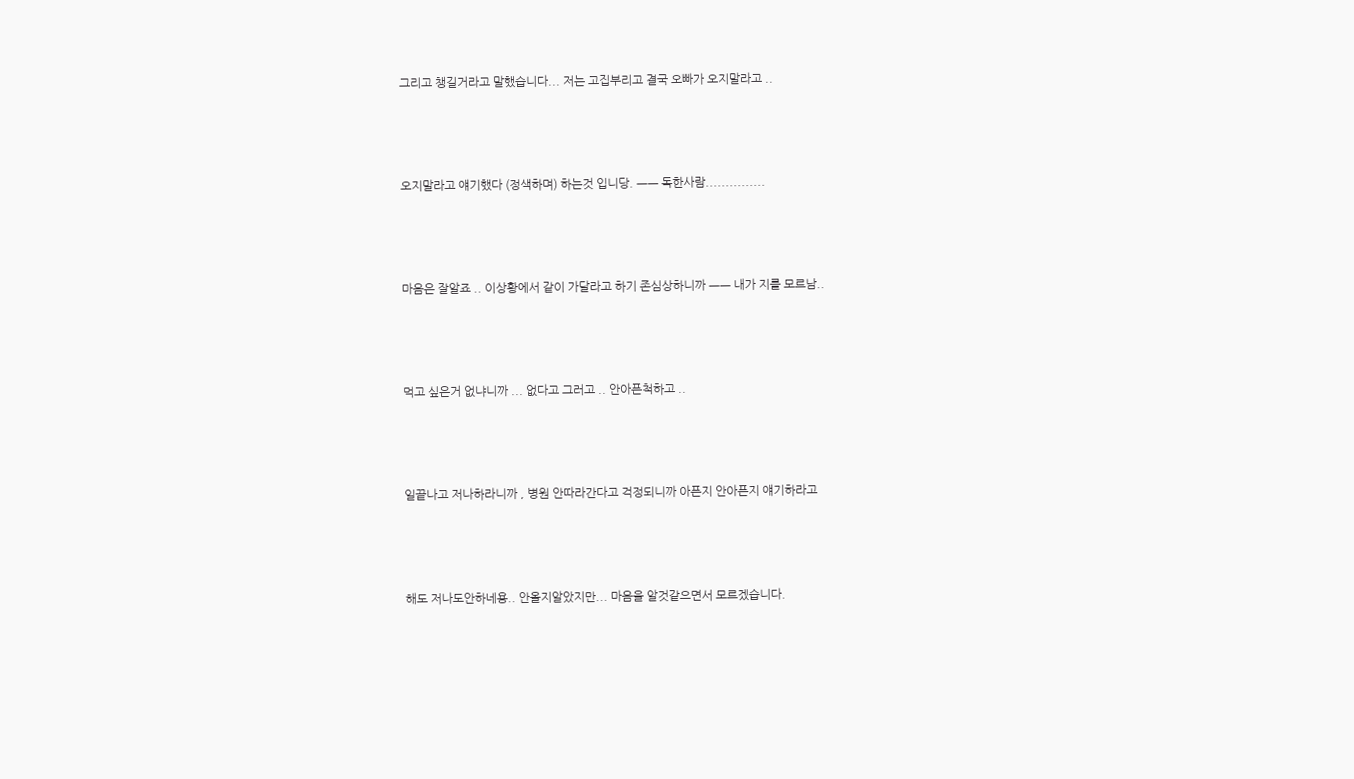그리고 챙길거라고 말했습니다... 저는 고집부리고 결국 오빠가 오지말라고 ..



오지말라고 얘기했다 (정색하며) 하는것 입니당. ㅡㅡ 독한사람...............



마음은 잘알죠 .. 이상황에서 같이 가달라고 하기 존심상하니까 ㅡㅡ 내가 지를 모르남..



먹고 싶은거 없냐니까 ... 없다고 그러고 .. 안아픈척하고 ..



일끝나고 저나하라니까 , 병원 안따라간다고 걱정되니까 아픈지 안아픈지 얘기하라고



해도 저나도안하네용.. 안올지알았지만... 마음을 알것같으면서 모르겠습니다.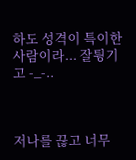하도 성격이 특이한 사람이라... 잘튕기고 -_-..



저나를 끊고 너무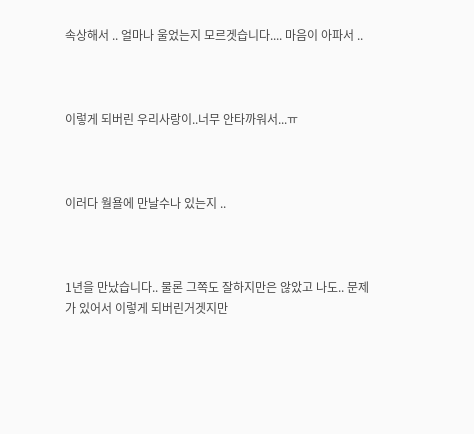속상해서 .. 얼마나 울었는지 모르겟습니다.... 마음이 아파서 ..



이렇게 되버린 우리사랑이..너무 안타까워서...ㅠ



이러다 월욜에 만날수나 있는지 ..



1년을 만났습니다.. 물론 그쪽도 잘하지만은 않았고 나도.. 문제가 있어서 이렇게 되버린거겟지만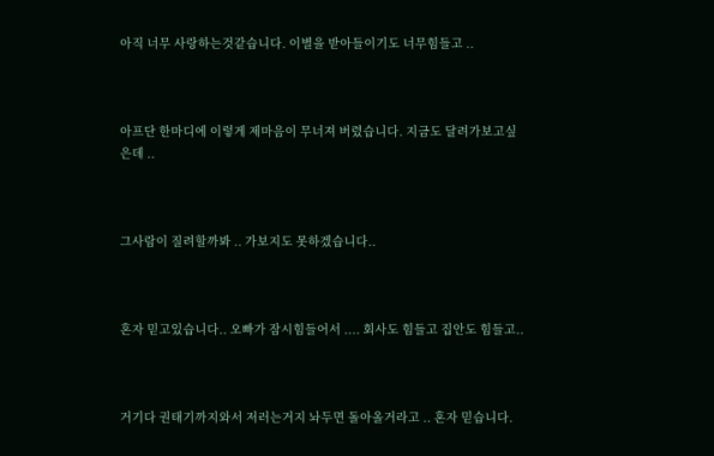아직 너무 사랑하는것같습니다. 이별을 받아들이기도 너무힘들고 ..



아프단 한마디에 이렇게 제마음이 무너져 버렸습니다. 지금도 달려가보고싶은데 ..



그사람이 질려할까봐 .. 가보지도 못하겠습니다..



혼자 믿고있습니다.. 오빠가 잠시힘들어서 .... 회사도 힘들고 집안도 힘들고..



거기다 권태기까지와서 저러는거지 놔두면 돌아올거라고 .. 혼자 믿습니다.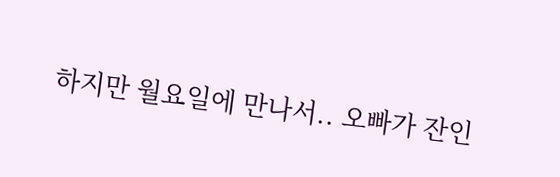하지만 월요일에 만나서.. 오빠가 잔인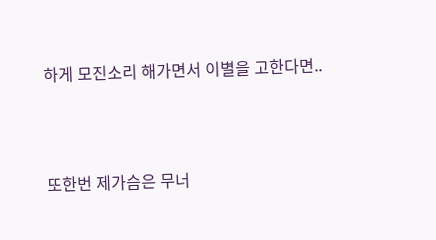하게 모진소리 해가면서 이별을 고한다면..



또한번 제가슴은 무너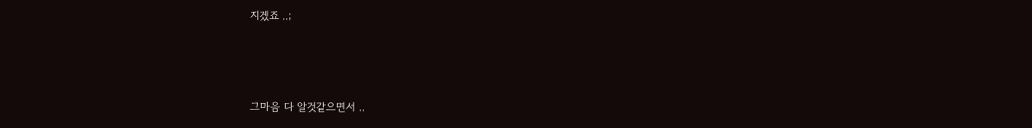지겠죠 ..;



그마음 다 알것같으면서 ..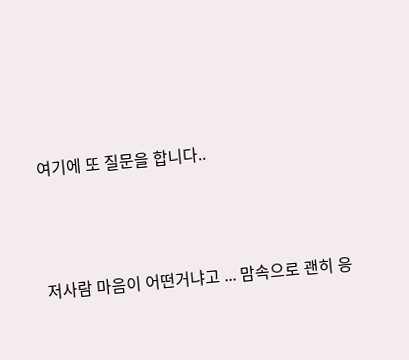여기에 또 질문을 합니다..



저사람 마음이 어떤거냐고 ... 맘속으로 괜히 응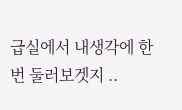급실에서 내생각에 한번 둘러보겟지 ..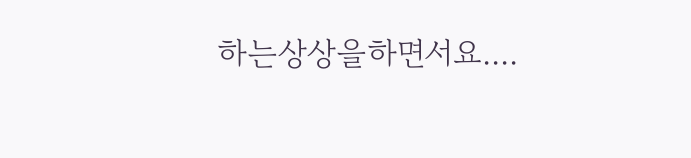하는상상을하면서요....